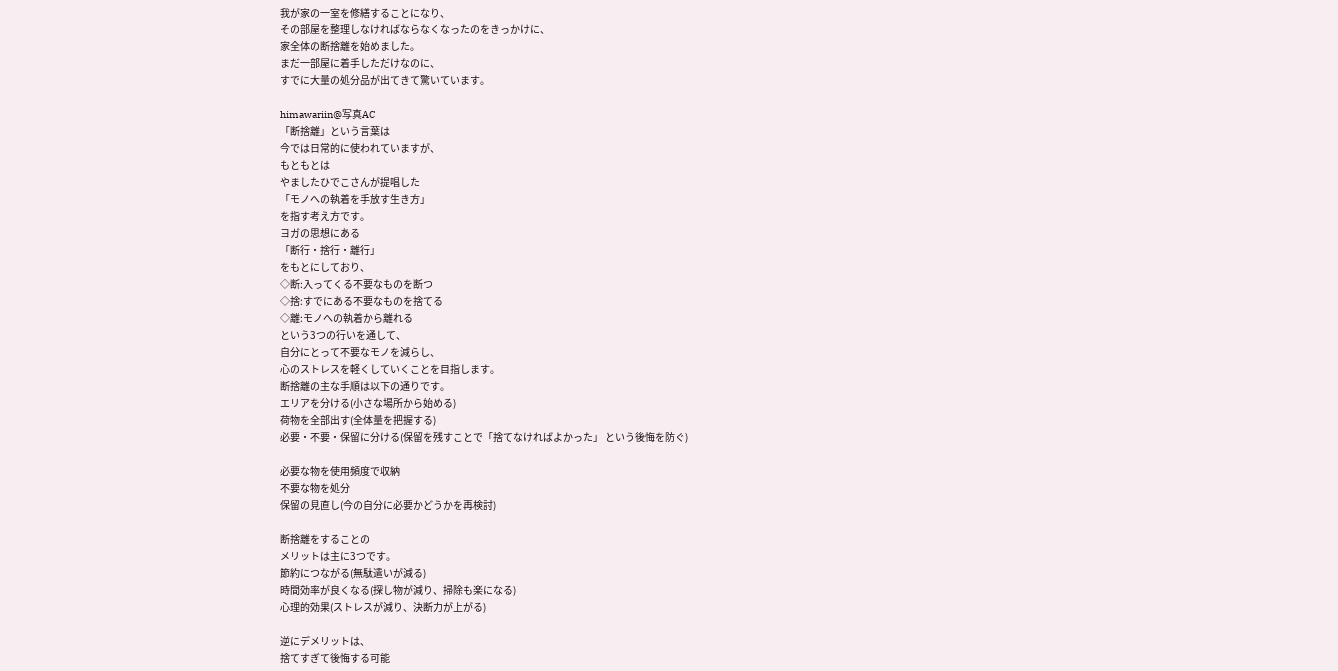我が家の一室を修繕することになり、
その部屋を整理しなければならなくなったのをきっかけに、
家全体の断捨離を始めました。
まだ一部屋に着手しただけなのに、
すでに大量の処分品が出てきて驚いています。

himawariin@写真AC
「断捨離」という言葉は
今では日常的に使われていますが、
もともとは
やましたひでこさんが提唱した
「モノへの執着を手放す生き方」
を指す考え方です。
ヨガの思想にある
「断行・捨行・離行」
をもとにしており、
◇断:入ってくる不要なものを断つ
◇捨:すでにある不要なものを捨てる
◇離:モノへの執着から離れる
という3つの行いを通して、
自分にとって不要なモノを減らし、
心のストレスを軽くしていくことを目指します。
断捨離の主な手順は以下の通りです。
エリアを分ける(小さな場所から始める)
荷物を全部出す(全体量を把握する)
必要・不要・保留に分ける(保留を残すことで「捨てなければよかった」 という後悔を防ぐ)

必要な物を使用頻度で収納
不要な物を処分
保留の見直し(今の自分に必要かどうかを再検討)

断捨離をすることの
メリットは主に3つです。
節約につながる(無駄遣いが減る)
時間効率が良くなる(探し物が減り、掃除も楽になる)
心理的効果(ストレスが減り、決断力が上がる)

逆にデメリットは、
捨てすぎて後悔する可能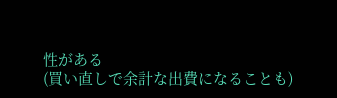性がある
(買い直しで余計な出費になることも)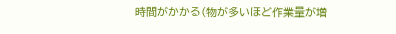時間がかかる(物が多いほど作業量が増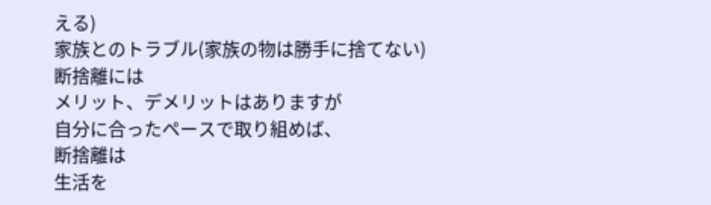える)
家族とのトラブル(家族の物は勝手に捨てない)
断捨離には
メリット、デメリットはありますが
自分に合ったペースで取り組めば、
断捨離は
生活を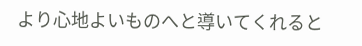より心地よいものへと導いてくれると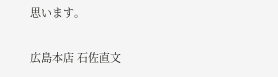思います。

広島本店 石佐直文